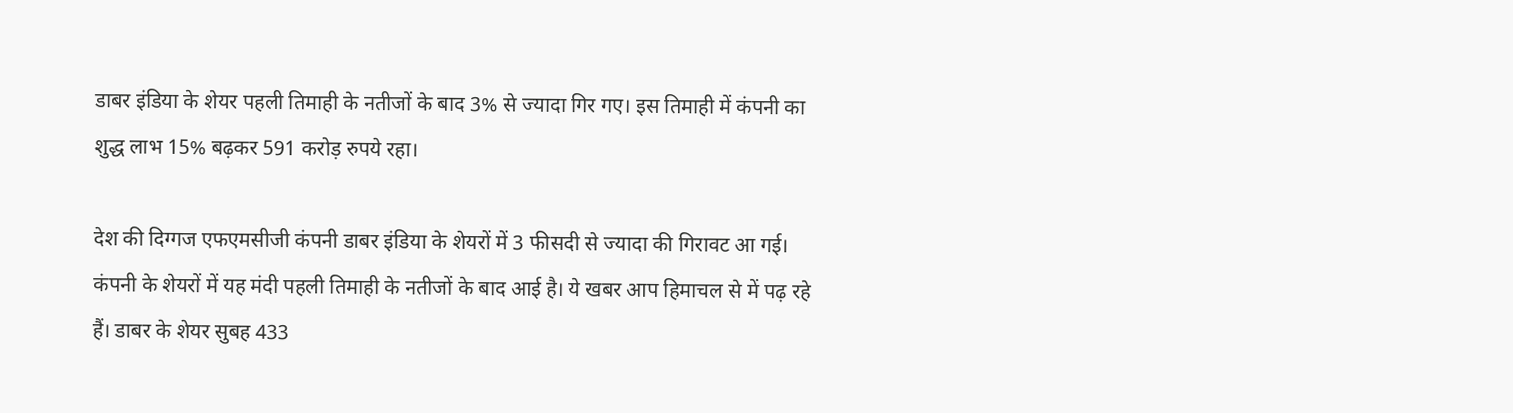डाबर इंडिया के शेयर पहली तिमाही के नतीजों के बाद 3% से ज्यादा गिर गए। इस तिमाही में कंपनी का शुद्ध लाभ 15% बढ़कर 591 करोड़ रुपये रहा।

देश की दिग्गज एफएमसीजी कंपनी डाबर इंडिया के शेयरों में 3 फीसदी से ज्यादा की गिरावट आ गई। कंपनी के शेयरों में यह मंदी पहली तिमाही के नतीजों के बाद आई है। ये खबर आप हिमाचल से में पढ़ रहे हैं। डाबर के शेयर सुबह 433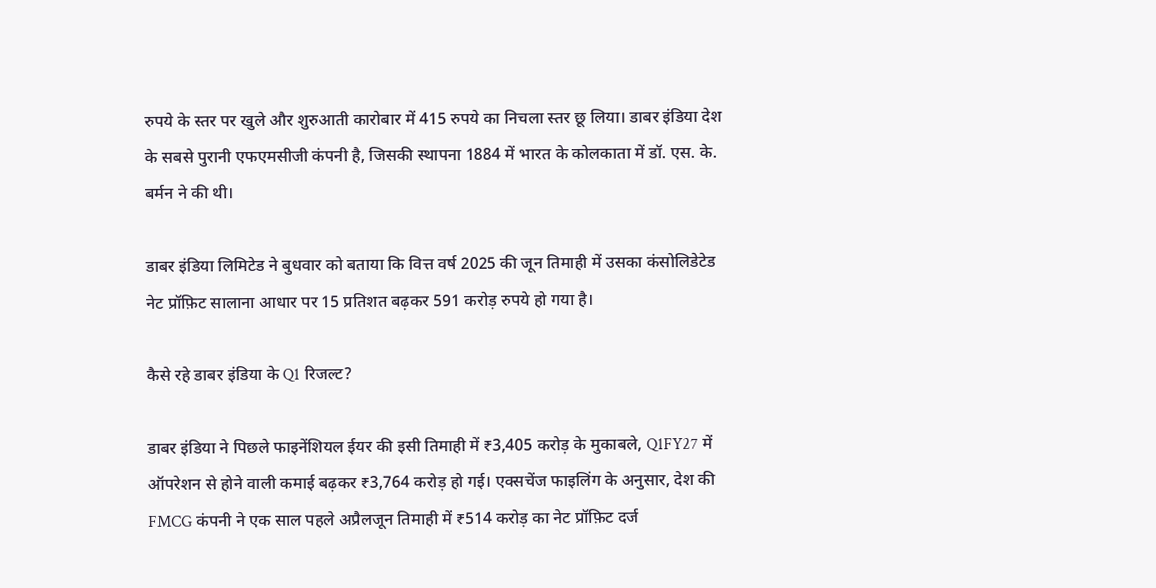रुपये के स्तर पर खुले और शुरुआती कारोबार में 415 रुपये का निचला स्तर छू लिया। डाबर इंडिया देश के सबसे पुरानी एफएमसीजी कंपनी है, जिसकी स्थापना 1884 में भारत के कोलकाता में डॉ. एस. के. बर्मन ने की थी।

डाबर इंडिया लिमिटेड ने बुधवार को बताया कि वित्त वर्ष 2025 की जून तिमाही में उसका कंसोलिडेटेड नेट प्रॉफ़िट सालाना आधार पर 15 प्रतिशत बढ़कर 591 करोड़ रुपये हो गया है।

कैसे रहे डाबर इंडिया के Q1 रिजल्ट?

डाबर इंडिया ने पिछले फाइनेंशियल ईयर की इसी तिमाही में ₹3,405 करोड़ के मुकाबले, Q1FY27 में ऑपरेशन से होने वाली कमाई बढ़कर ₹3,764 करोड़ हो गई। एक्सचेंज फाइलिंग के अनुसार, देश की FMCG कंपनी ने एक साल पहले अप्रैलजून तिमाही में ₹514 करोड़ का नेट प्रॉफ़िट दर्ज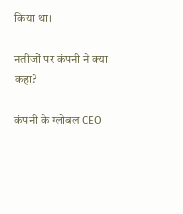किया था।

नतीजों पर कंपनी ने क्या कहा?

कंपनी के ग्लोबल CEO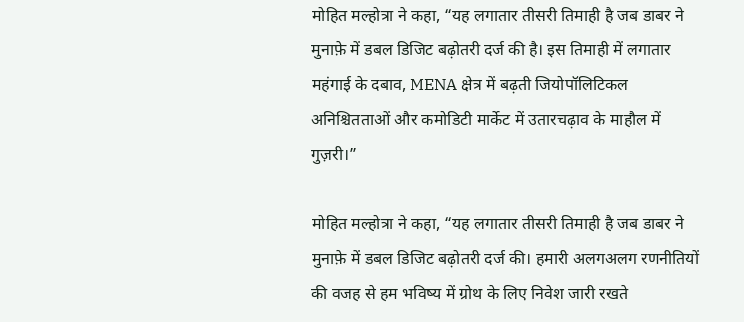मोहित मल्होत्रा ने कहा, “यह लगातार तीसरी तिमाही है जब डाबर ने मुनाफ़े में डबल डिजिट बढ़ोतरी दर्ज की है। इस तिमाही में लगातार महंगाई के दबाव, MENA क्षेत्र में बढ़ती जियोपॉलिटिकल अनिश्चितताओं और कमोडिटी मार्केट में उतारचढ़ाव के माहौल में गुज़री।”

मोहित मल्होत्रा ने कहा, “यह लगातार तीसरी तिमाही है जब डाबर ने मुनाफ़े में डबल डिजिट बढ़ोतरी दर्ज की। हमारी अलगअलग रणनीतियों की वजह से हम भविष्य में ग्रोथ के लिए निवेश जारी रखते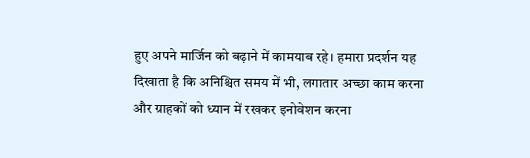हुए अपने मार्जिन को बढ़ाने में कामयाब रहे। हमारा प्रदर्शन यह दिखाता है कि अनिश्चित समय में भी, लगातार अच्छा काम करना और ग्राहकों को ध्यान में रखकर इनोवेशन करना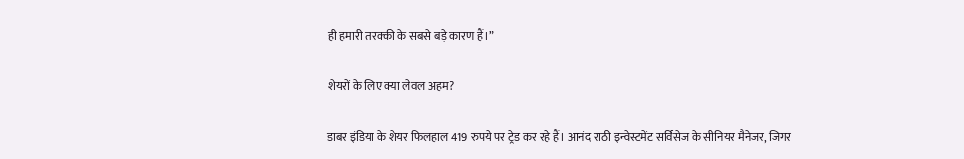ही हमारी तरक्की के सबसे बड़े कारण हैं।”

शेयरों के लिए क्या लेवल अहम?

डाबर इंडिया के शेयर फिलहाल 419 रुपये पर ट्रेड कर रहे हैं। आनंद राठी इन्वेस्टमेंट सर्विसेज के सीनियर मैनेजर, जिगर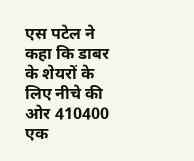एस पटेल ने कहा कि डाबर के शेयरों के लिए नीचे की ओर 410400 एक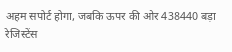अहम सपोर्ट होगा, जबकि ऊपर की ओर 438440 बड़ा रेजिस्टेंस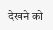देखने को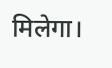मिलेगा।